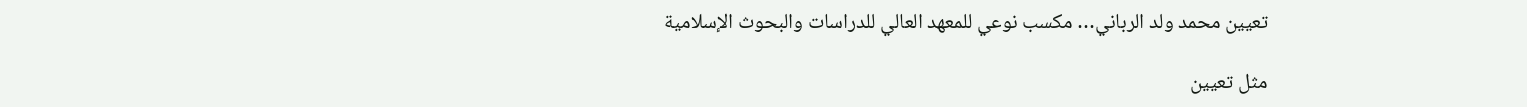تعيين محمد ولد الرباني… مكسب نوعي للمعهد العالي للدراسات والبحوث الإسلامية

مثل تعيين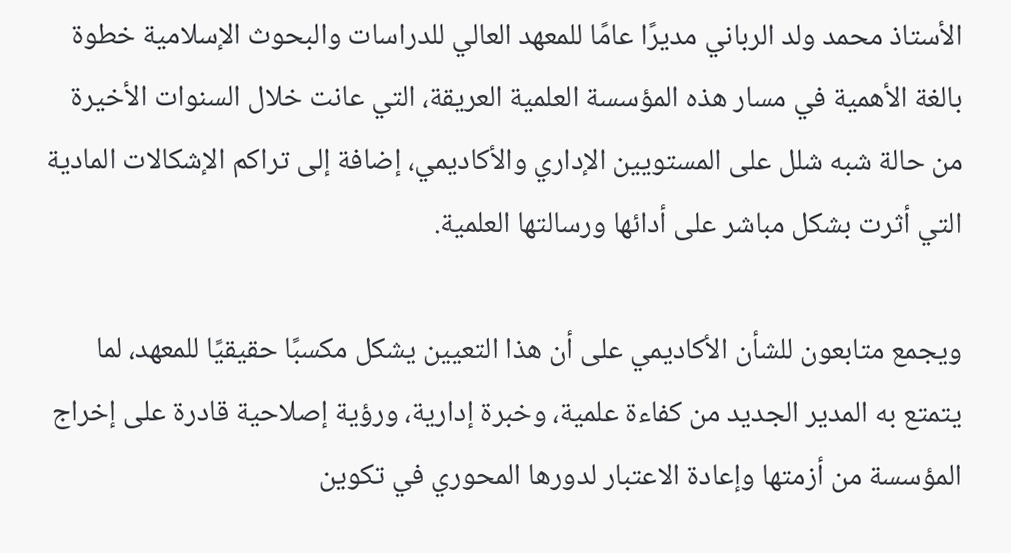الأستاذ محمد ولد الرباني مديرًا عامًا للمعهد العالي للدراسات والبحوث الإسلامية خطوة بالغة الأهمية في مسار هذه المؤسسة العلمية العريقة، التي عانت خلال السنوات الأخيرة من حالة شبه شلل على المستويين الإداري والأكاديمي، إضافة إلى تراكم الإشكالات المادية التي أثرت بشكل مباشر على أدائها ورسالتها العلمية.

ويجمع متابعون للشأن الأكاديمي على أن هذا التعيين يشكل مكسبًا حقيقيًا للمعهد، لما يتمتع به المدير الجديد من كفاءة علمية، وخبرة إدارية، ورؤية إصلاحية قادرة على إخراج المؤسسة من أزمتها وإعادة الاعتبار لدورها المحوري في تكوين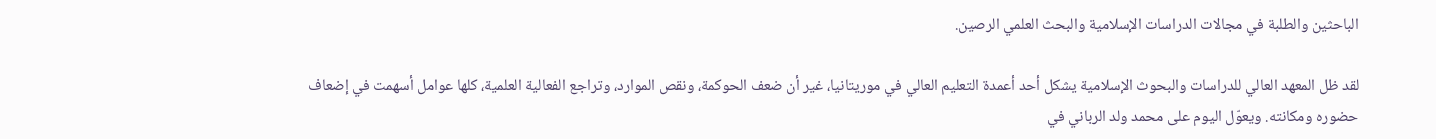الباحثين والطلبة في مجالات الدراسات الإسلامية والبحث العلمي الرصين.

لقد ظل المعهد العالي للدراسات والبحوث الإسلامية يشكل أحد أعمدة التعليم العالي في موريتانيا، غير أن ضعف الحوكمة، ونقص الموارد، وتراجع الفعالية العلمية، كلها عوامل أسهمت في إضعاف حضوره ومكانته. ويعوّل اليوم على محمد ولد الرباني في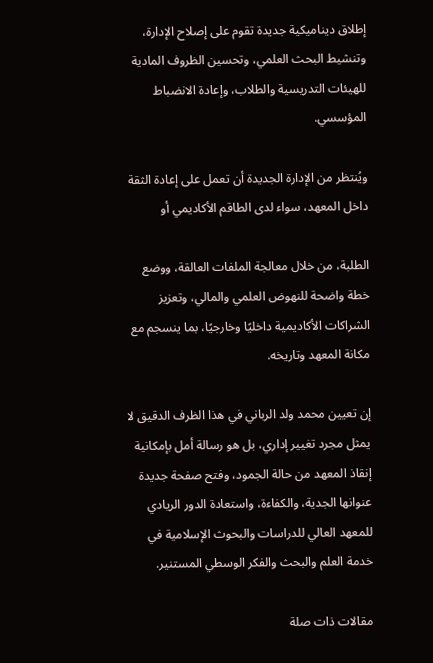إطلاق ديناميكية جديدة تقوم على إصلاح الإدارة، وتنشيط البحث العلمي، وتحسين الظروف المادية للهيئات التدريسية والطلاب، وإعادة الانضباط المؤسسي.

ويُنتظر من الإدارة الجديدة أن تعمل على إعادة الثقة داخل المعهد، سواء لدى الطاقم الأكاديمي أو

الطلبة، من خلال معالجة الملفات العالقة، ووضع خطة واضحة للنهوض العلمي والمالي، وتعزيز الشراكات الأكاديمية داخليًا وخارجيًا، بما ينسجم مع مكانة المعهد وتاريخه.

إن تعيين محمد ولد الرباني في هذا الظرف الدقيق لا يمثل مجرد تغيير إداري، بل هو رسالة أمل بإمكانية إنقاذ المعهد من حالة الجمود، وفتح صفحة جديدة عنوانها الجدية، والكفاءة، واستعادة الدور الريادي للمعهد العالي للدراسات والبحوث الإسلامية في خدمة العلم والبحث والفكر الوسطي المستنير.

مقالات ذات صلة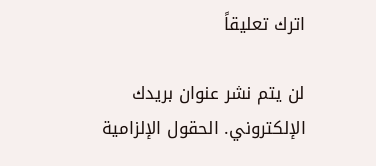اترك تعليقاً

لن يتم نشر عنوان بريدك الإلكتروني. الحقول الإلزامية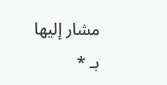مشار إليها بـ *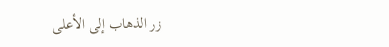زر الذهاب إلى الأعلى